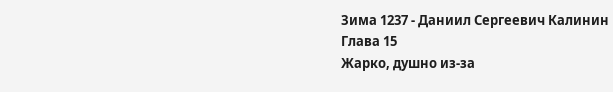Зима 1237 - Даниил Сергеевич Калинин
Глава 15
Жарко, душно из-за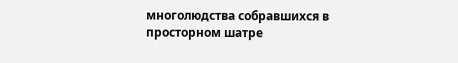многолюдства собравшихся в просторном шатре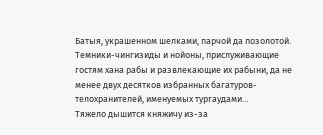Батыя, украшенном шелками, парчой да позолотой. Темники-чингизиды и нойоны, прислуживающие гостям хана рабы и развлекающие их рабыни, да не менее двух десятков избранных багатуров-телохранителей, именуемых тургаудами…
Тяжело дышится княжичу из-за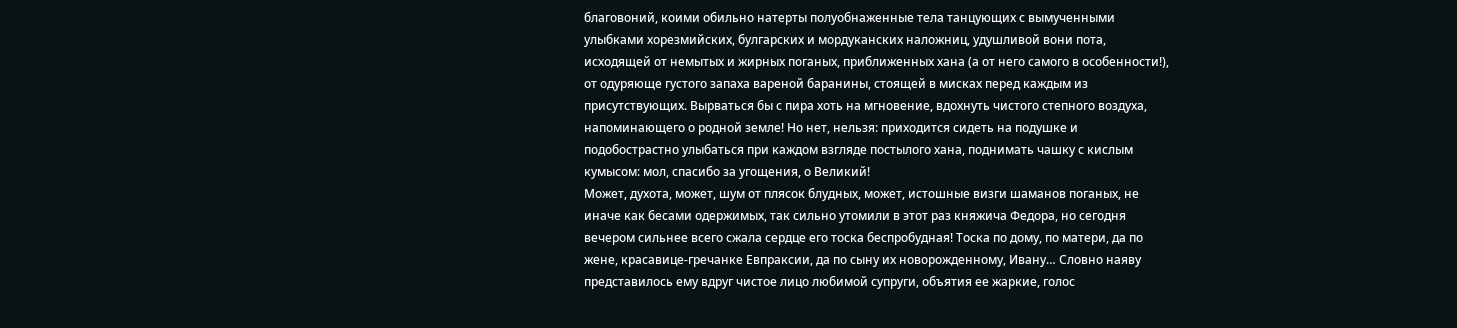благовоний, коими обильно натерты полуобнаженные тела танцующих с вымученными улыбками хорезмийских, булгарских и мордуканских наложниц, удушливой вони пота, исходящей от немытых и жирных поганых, приближенных хана (а от него самого в особенности!), от одуряюще густого запаха вареной баранины, стоящей в мисках перед каждым из присутствующих. Вырваться бы с пира хоть на мгновение, вдохнуть чистого степного воздуха, напоминающего о родной земле! Но нет, нельзя: приходится сидеть на подушке и подобострастно улыбаться при каждом взгляде постылого хана, поднимать чашку с кислым кумысом: мол, спасибо за угощения, о Великий!
Может, духота, может, шум от плясок блудных, может, истошные визги шаманов поганых, не иначе как бесами одержимых, так сильно утомили в этот раз княжича Федора, но сегодня вечером сильнее всего сжала сердце его тоска беспробудная! Тоска по дому, по матери, да по жене, красавице-гречанке Евпраксии, да по сыну их новорожденному, Ивану… Словно наяву представилось ему вдруг чистое лицо любимой супруги, объятия ее жаркие, голос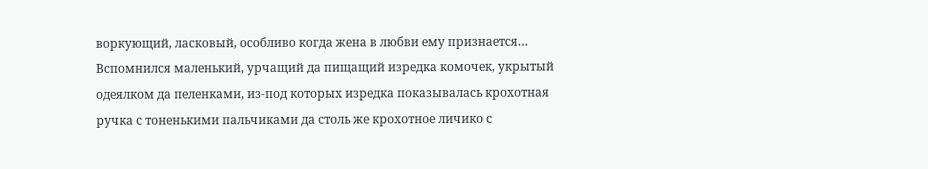воркующий, ласковый, особливо когда жена в любви ему признается… Вспомнился маленький, урчащий да пищащий изредка комочек, укрытый одеялком да пеленками, из-под которых изредка показывалась крохотная ручка с тоненькими пальчиками да столь же крохотное личико с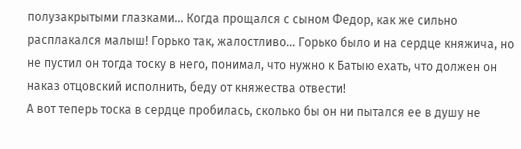полузакрытыми глазками… Когда прощался с сыном Федор, как же сильно расплакался малыш! Горько так, жалостливо… Горько было и на сердце княжича, но не пустил он тогда тоску в него, понимал, что нужно к Батыю ехать, что должен он наказ отцовский исполнить, беду от княжества отвести!
А вот теперь тоска в сердце пробилась, сколько бы он ни пытался ее в душу не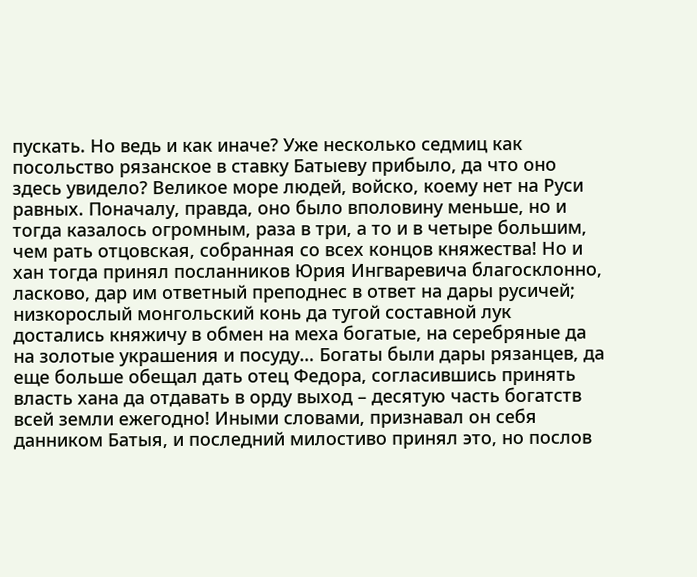пускать. Но ведь и как иначе? Уже несколько седмиц как посольство рязанское в ставку Батыеву прибыло, да что оно здесь увидело? Великое море людей, войско, коему нет на Руси равных. Поначалу, правда, оно было вполовину меньше, но и тогда казалось огромным, раза в три, а то и в четыре большим, чем рать отцовская, собранная со всех концов княжества! Но и хан тогда принял посланников Юрия Ингваревича благосклонно, ласково, дар им ответный преподнес в ответ на дары русичей; низкорослый монгольский конь да тугой составной лук достались княжичу в обмен на меха богатые, на серебряные да на золотые украшения и посуду… Богаты были дары рязанцев, да еще больше обещал дать отец Федора, согласившись принять власть хана да отдавать в орду выход – десятую часть богатств всей земли ежегодно! Иными словами, признавал он себя данником Батыя, и последний милостиво принял это, но послов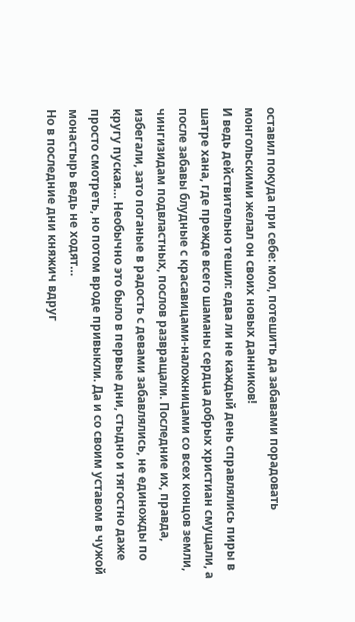оставил покуда при себе: мол, потешить да забавами порадовать монгольскими желал он своих новых данников!
И ведь действительно тешил: едва ли не каждый день справлялись пиры в шатре хана, где прежде всего шаманы сердца добрых христиан смущали, а после забавы блудные с красавицами-наложницами со всех концов земли, чингизидам подвластных, послов развращали. Последние их, правда, избегали, зато поганые в радость с девами забавлялись, не единожды по кругу пуская… Необычно это было в первые дни, стыдно и тягостно даже просто смотреть, но потом вроде привыкли. Да и со своим уставом в чужой монастырь ведь не ходят…
Но в последние дни княжич вдруг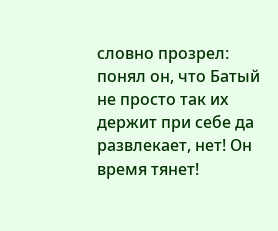словно прозрел: понял он, что Батый не просто так их держит при себе да развлекает, нет! Он время тянет!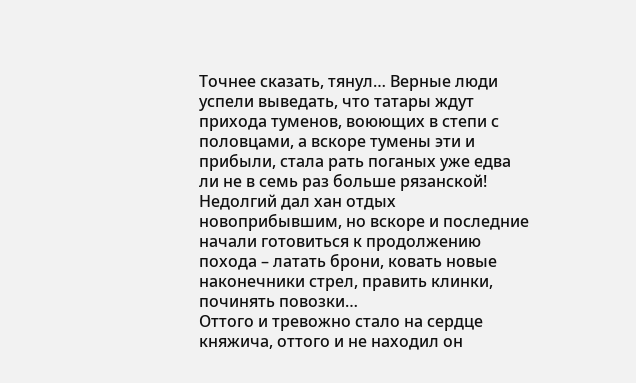Точнее сказать, тянул… Верные люди успели выведать, что татары ждут прихода туменов, воюющих в степи с половцами, а вскоре тумены эти и прибыли, стала рать поганых уже едва ли не в семь раз больше рязанской!
Недолгий дал хан отдых новоприбывшим, но вскоре и последние начали готовиться к продолжению похода – латать брони, ковать новые наконечники стрел, править клинки, починять повозки…
Оттого и тревожно стало на сердце княжича, оттого и не находил он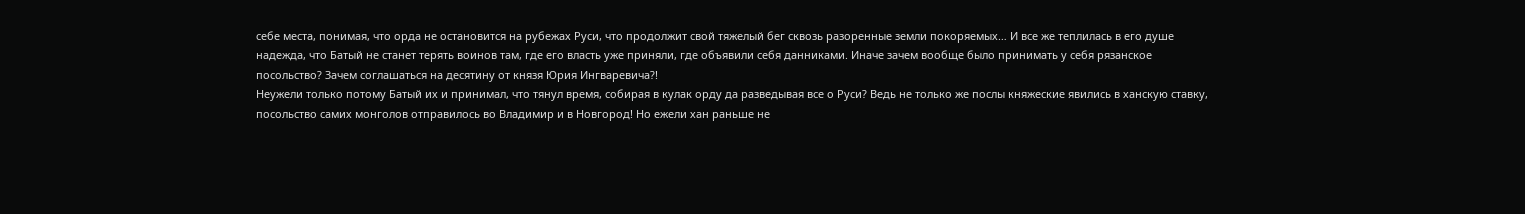себе места, понимая, что орда не остановится на рубежах Руси, что продолжит свой тяжелый бег сквозь разоренные земли покоряемых… И все же теплилась в его душе надежда, что Батый не станет терять воинов там, где его власть уже приняли, где объявили себя данниками. Иначе зачем вообще было принимать у себя рязанское посольство? Зачем соглашаться на десятину от князя Юрия Ингваревича?!
Неужели только потому Батый их и принимал, что тянул время, собирая в кулак орду да разведывая все о Руси? Ведь не только же послы княжеские явились в ханскую ставку, посольство самих монголов отправилось во Владимир и в Новгород! Но ежели хан раньше не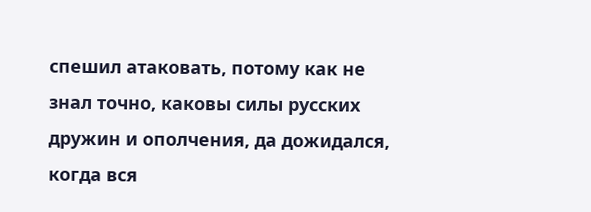спешил атаковать, потому как не знал точно, каковы силы русских дружин и ополчения, да дожидался, когда вся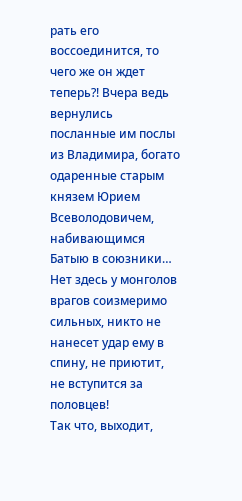рать его воссоединится, то чего же он ждет теперь?! Вчера ведь вернулись посланные им послы из Владимира, богато одаренные старым князем Юрием Всеволодовичем, набивающимся Батыю в союзники… Нет здесь у монголов врагов соизмеримо сильных, никто не нанесет удар ему в спину, не приютит, не вступится за половцев!
Так что, выходит,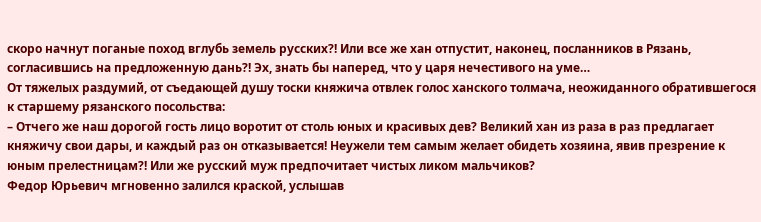скоро начнут поганые поход вглубь земель русских?! Или все же хан отпустит, наконец, посланников в Рязань, согласившись на предложенную дань?! Эх, знать бы наперед, что у царя нечестивого на уме…
От тяжелых раздумий, от съедающей душу тоски княжича отвлек голос ханского толмача, неожиданного обратившегося к старшему рязанского посольства:
– Отчего же наш дорогой гость лицо воротит от столь юных и красивых дев? Великий хан из раза в раз предлагает княжичу свои дары, и каждый раз он отказывается! Неужели тем самым желает обидеть хозяина, явив презрение к юным прелестницам?! Или же русский муж предпочитает чистых ликом мальчиков?
Федор Юрьевич мгновенно залился краской, услышав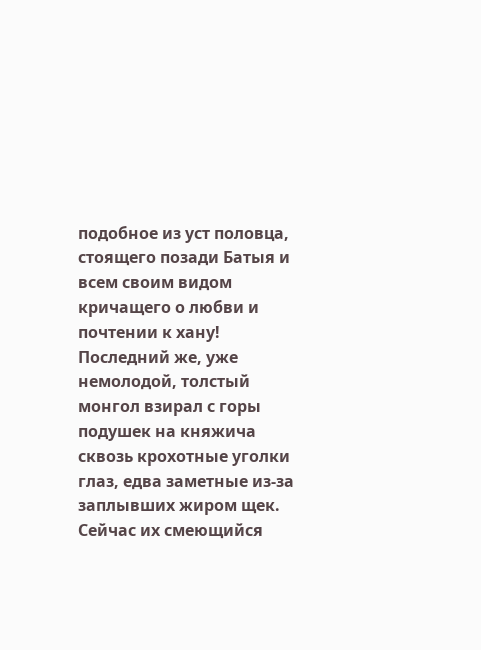подобное из уст половца, стоящего позади Батыя и всем своим видом кричащего о любви и почтении к хану! Последний же, уже немолодой, толстый монгол взирал с горы подушек на княжича сквозь крохотные уголки глаз, едва заметные из-за заплывших жиром щек. Сейчас их смеющийся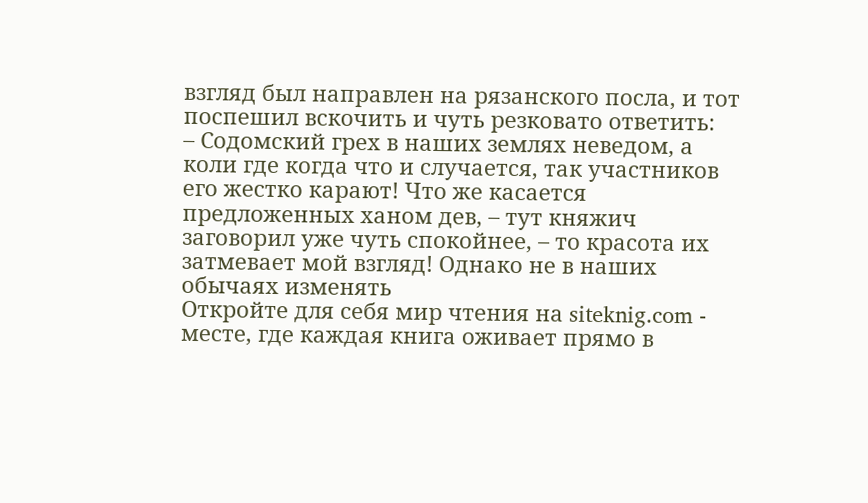взгляд был направлен на рязанского посла, и тот поспешил вскочить и чуть резковато ответить:
– Содомский грех в наших землях неведом, а коли где когда что и случается, так участников его жестко карают! Что же касается предложенных ханом дев, – тут княжич заговорил уже чуть спокойнее, – то красота их затмевает мой взгляд! Однако не в наших обычаях изменять
Откройте для себя мир чтения на siteknig.com - месте, где каждая книга оживает прямо в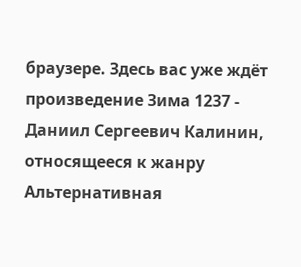браузере. Здесь вас уже ждёт произведение Зима 1237 - Даниил Сергеевич Калинин, относящееся к жанру Альтернативная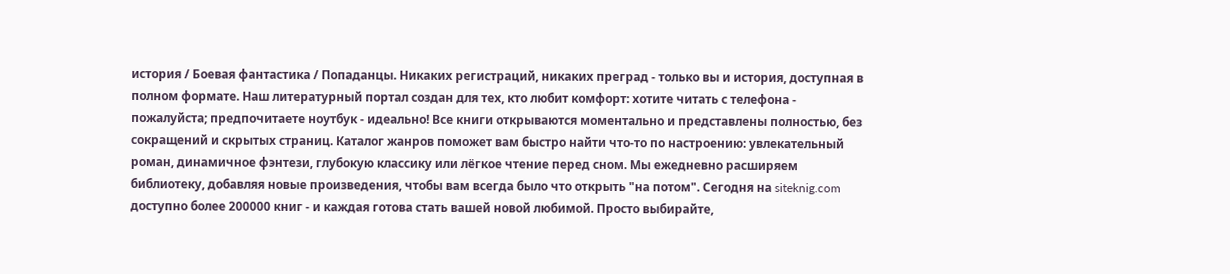история / Боевая фантастика / Попаданцы. Никаких регистраций, никаких преград - только вы и история, доступная в полном формате. Наш литературный портал создан для тех, кто любит комфорт: хотите читать с телефона - пожалуйста; предпочитаете ноутбук - идеально! Все книги открываются моментально и представлены полностью, без сокращений и скрытых страниц. Каталог жанров поможет вам быстро найти что-то по настроению: увлекательный роман, динамичное фэнтези, глубокую классику или лёгкое чтение перед сном. Мы ежедневно расширяем библиотеку, добавляя новые произведения, чтобы вам всегда было что открыть "на потом". Сегодня на siteknig.com доступно более 200000 книг - и каждая готова стать вашей новой любимой. Просто выбирайте,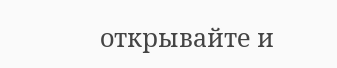открывайте и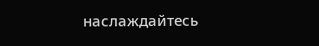наслаждайтесь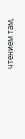чтением там,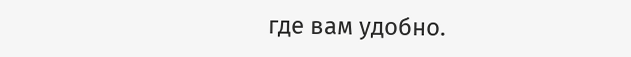где вам удобно.